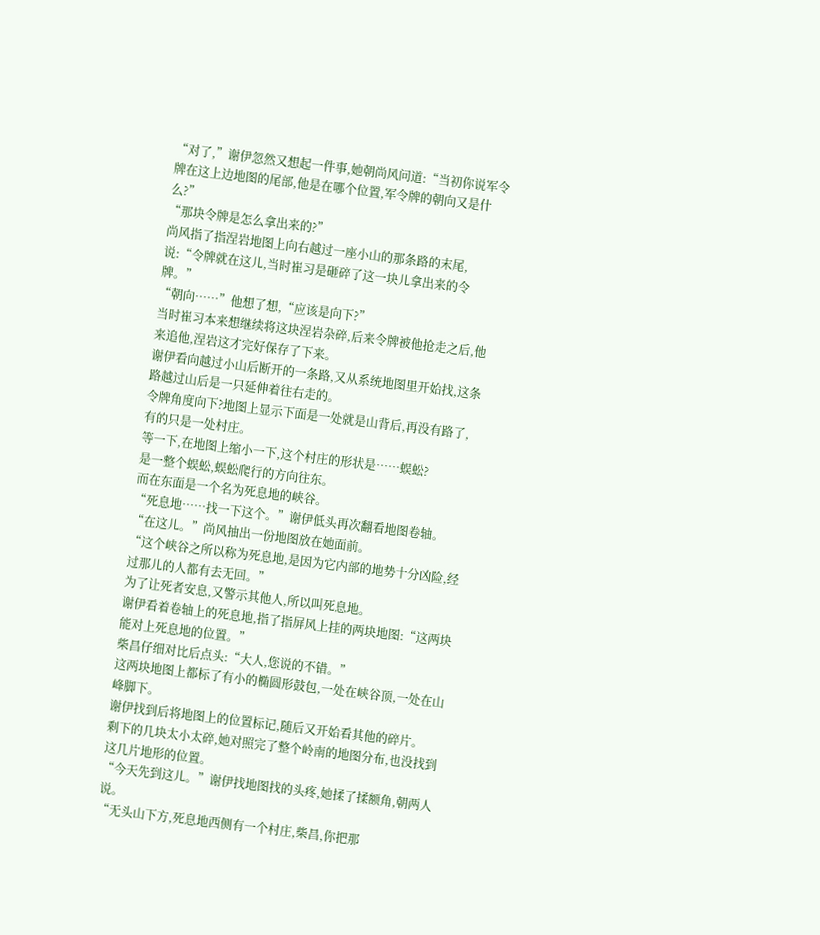“对了,”谢伊忽然又想起一件事,她朝尚风问道:“当初你说军令牌在这上边地图的尾部,他是在哪个位置,军令牌的朝向又是什么?”
“那块令牌是怎么拿出来的?”
尚风指了指涅岩地图上向右越过一座小山的那条路的末尾,说:“令牌就在这儿,当时崔习是砸碎了这一块儿拿出来的令牌。”
“朝向……”他想了想,“应该是向下?”
当时崔习本来想继续将这块涅岩杂碎,后来令牌被他抢走之后,他来追他,涅岩这才完好保存了下来。
谢伊看向越过小山后断开的一条路,又从系统地图里开始找,这条路越过山后是一只延伸着往右走的。
令牌角度向下?地图上显示下面是一处就是山背后,再没有路了,有的只是一处村庄。
等一下,在地图上缩小一下,这个村庄的形状是……蜈蚣?
是一整个蜈蚣,蜈蚣爬行的方向往东。
而在东面是一个名为死息地的峡谷。
“死息地……找一下这个。”谢伊低头再次翻看地图卷轴。
“在这儿。”尚风抽出一份地图放在她面前。
“这个峡谷之所以称为死息地,是因为它内部的地势十分凶险,经过那儿的人都有去无回。”
为了让死者安息,又警示其他人,所以叫死息地。
谢伊看着卷轴上的死息地,指了指屏风上挂的两块地图:“这两块能对上死息地的位置。”
柴昌仔细对比后点头:“大人,您说的不错。”
这两块地图上都标了有小的椭圆形鼓包,一处在峡谷顶,一处在山峰脚下。
谢伊找到后将地图上的位置标记,随后又开始看其他的碎片。
剩下的几块太小太碎,她对照完了整个岭南的地图分布,也没找到这几片地形的位置。
“今天先到这儿。”谢伊找地图找的头疼,她揉了揉额角,朝两人说。
“无头山下方,死息地西侧有一个村庄,柴昌,你把那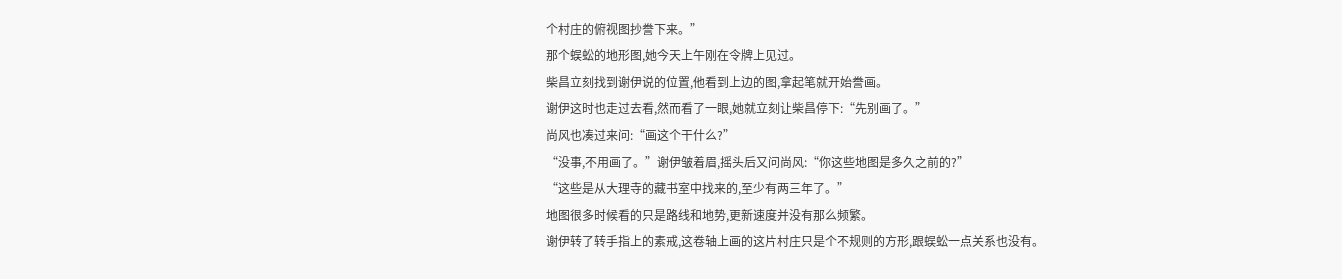个村庄的俯视图抄誊下来。”
那个蜈蚣的地形图,她今天上午刚在令牌上见过。
柴昌立刻找到谢伊说的位置,他看到上边的图,拿起笔就开始誊画。
谢伊这时也走过去看,然而看了一眼,她就立刻让柴昌停下:“先别画了。”
尚风也凑过来问:“画这个干什么?”
“没事,不用画了。”谢伊皱着眉,摇头后又问尚风:“你这些地图是多久之前的?”
“这些是从大理寺的藏书室中找来的,至少有两三年了。”
地图很多时候看的只是路线和地势,更新速度并没有那么频繁。
谢伊转了转手指上的素戒,这卷轴上画的这片村庄只是个不规则的方形,跟蜈蚣一点关系也没有。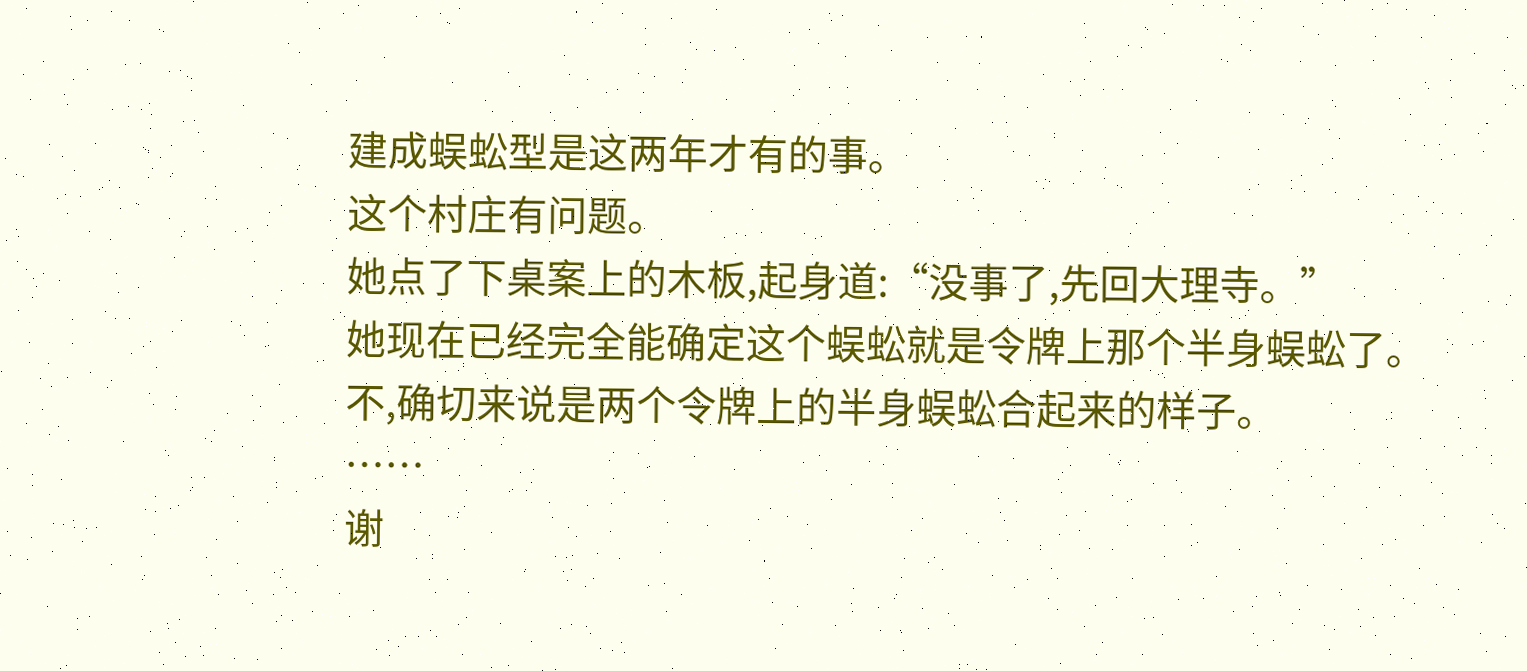建成蜈蚣型是这两年才有的事。
这个村庄有问题。
她点了下桌案上的木板,起身道:“没事了,先回大理寺。”
她现在已经完全能确定这个蜈蚣就是令牌上那个半身蜈蚣了。
不,确切来说是两个令牌上的半身蜈蚣合起来的样子。
……
谢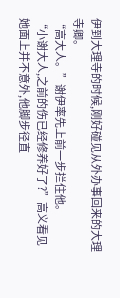伊到大理寺的时候,刚好碰见从外办事回来的大理寺卿。
“高大人。”谢伊率先上前一步拦住他。
“小谢大人,之前的伤已经修养好了?”高义看见她面上并不意外,他脚步径直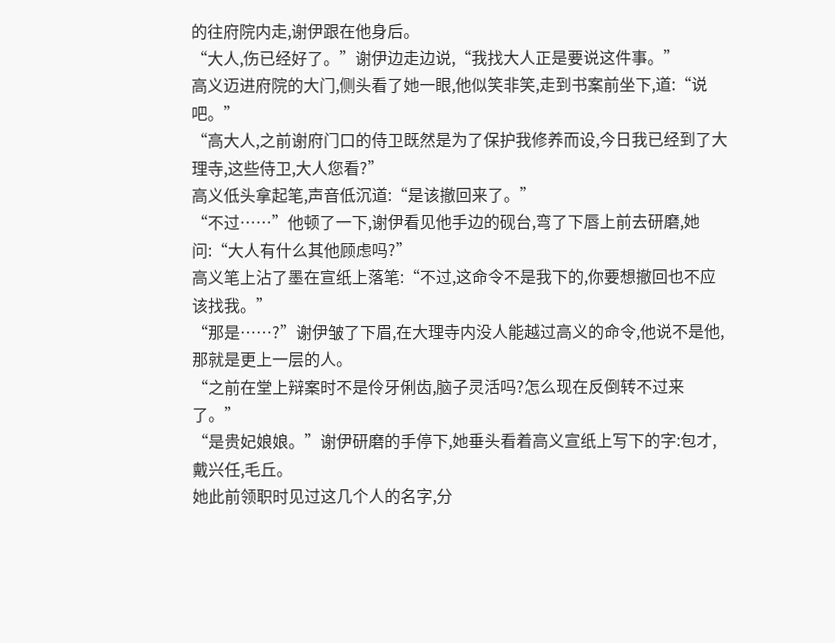的往府院内走,谢伊跟在他身后。
“大人,伤已经好了。”谢伊边走边说,“我找大人正是要说这件事。”
高义迈进府院的大门,侧头看了她一眼,他似笑非笑,走到书案前坐下,道:“说吧。”
“高大人,之前谢府门口的侍卫既然是为了保护我修养而设,今日我已经到了大理寺,这些侍卫,大人您看?”
高义低头拿起笔,声音低沉道:“是该撤回来了。”
“不过……”他顿了一下,谢伊看见他手边的砚台,弯了下唇上前去研磨,她问:“大人有什么其他顾虑吗?”
高义笔上沾了墨在宣纸上落笔:“不过,这命令不是我下的,你要想撤回也不应该找我。”
“那是……?”谢伊皱了下眉,在大理寺内没人能越过高义的命令,他说不是他,那就是更上一层的人。
“之前在堂上辩案时不是伶牙俐齿,脑子灵活吗?怎么现在反倒转不过来了。”
“是贵妃娘娘。”谢伊研磨的手停下,她垂头看着高义宣纸上写下的字:包才,戴兴任,毛丘。
她此前领职时见过这几个人的名字,分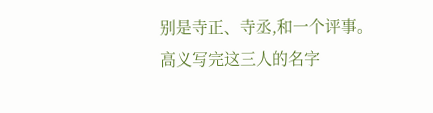别是寺正、寺丞,和一个评事。
高义写完这三人的名字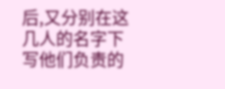后,又分别在这几人的名字下写他们负责的